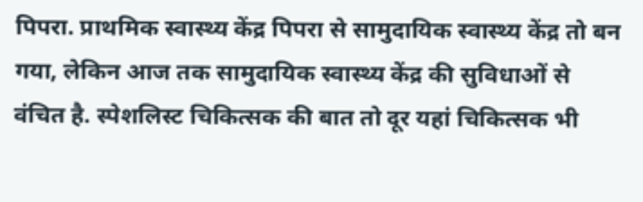पिपरा. प्राथमिक स्वास्थ्य केंद्र पिपरा से सामुदायिक स्वास्थ्य केंद्र तो बन गया, लेकिन आज तक सामुदायिक स्वास्थ्य केंद्र की सुविधाओं से वंचित है. स्पेशलिस्ट चिकित्सक की बात तो दूर यहां चिकित्सक भी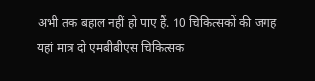अभी तक बहाल नहीं हो पाए हैं. 10 चिकित्सकों की जगह यहां मात्र दो एमबीबीएस चिकित्सक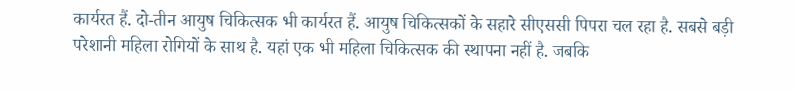कार्यरत हैं. दो-तीन आयुष चिकित्सक भी कार्यरत हैं. आयुष चिकित्सकों के सहारे सीएससी पिपरा चल रहा है. सबसे बड़ी परेशानी महिला रोगियों के साथ है. यहां एक भी महिला चिकित्सक की स्थापना नहीं है. जबकि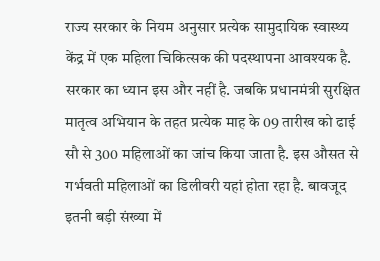राज्य सरकार के नियम अनुसार प्रत्येक सामुदायिक स्वास्थ्य केंद्र में एक महिला चिकित्सक की पदस्थापना आवश्यक है. सरकार का ध्यान इस और नहीं है. जबकि प्रधानमंत्री सुरक्षित मातृत्व अभियान के तहत प्रत्येक माह के 09 तारीख को ढाई सौ से 300 महिलाओं का जांच किया जाता है. इस औसत से गर्भवती महिलाओं का डिलीवरी यहां होता रहा है. बावजूद इतनी बड़ी संख्या में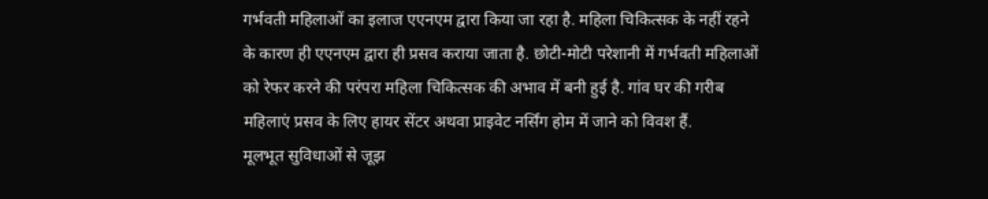गर्भवती महिलाओं का इलाज एएनएम द्वारा किया जा रहा है. महिला चिकित्सक के नहीं रहने के कारण ही एएनएम द्वारा ही प्रसव कराया जाता है. छोटी-मोटी परेशानी में गर्भवती महिलाओं को रेफर करने की परंपरा महिला चिकित्सक की अभाव में बनी हुई है. गांव घर की गरीब महिलाएं प्रसव के लिए हायर सेंटर अथवा प्राइवेट नर्सिंग होम में जाने को विवश हैं.
मूलभूत सुविधाओं से जूझ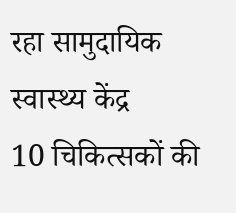रहा सामुदायिक स्वास्थ्य केंद्र
10 चिकित्सकों की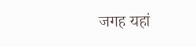जगह यहां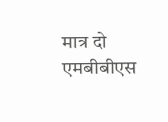मात्र दो एमबीबीएस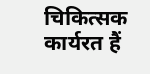चिकित्सक कार्यरत हैं